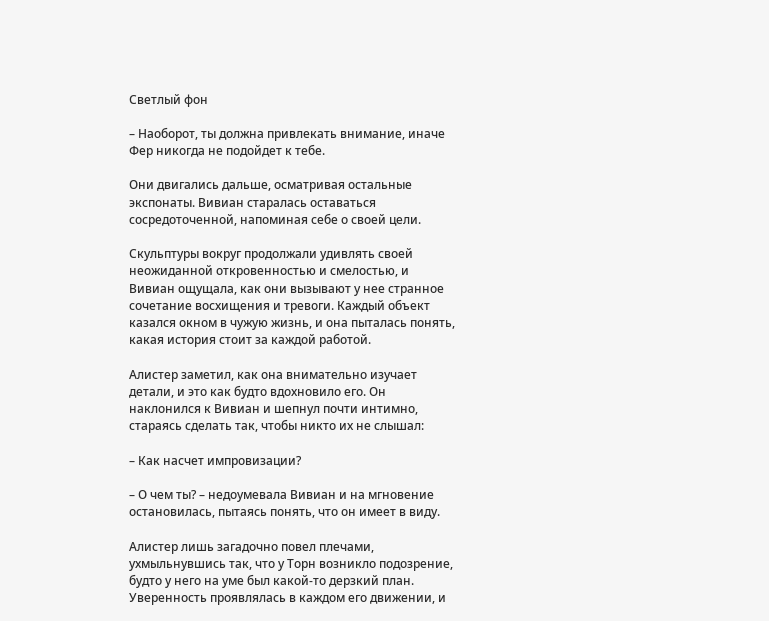Светлый фон

– Наоборот, ты должна привлекать внимание, иначе Фер никогда не подойдет к тебе.

Они двигались дальше, осматривая остальные экспонаты. Вивиан старалась оставаться сосредоточенной, напоминая себе о своей цели.

Скульптуры вокруг продолжали удивлять своей неожиданной откровенностью и смелостью, и Вивиан ощущала, как они вызывают у нее странное сочетание восхищения и тревоги. Каждый объект казался окном в чужую жизнь, и она пыталась понять, какая история стоит за каждой работой.

Алистер заметил, как она внимательно изучает детали, и это как будто вдохновило его. Он наклонился к Вивиан и шепнул почти интимно, стараясь сделать так, чтобы никто их не слышал:

– Как насчет импровизации?

– О чем ты? – недоумевала Вивиан и на мгновение остановилась, пытаясь понять, что он имеет в виду.

Алистер лишь загадочно повел плечами, ухмыльнувшись так, что у Торн возникло подозрение, будто у него на уме был какой-то дерзкий план. Уверенность проявлялась в каждом его движении, и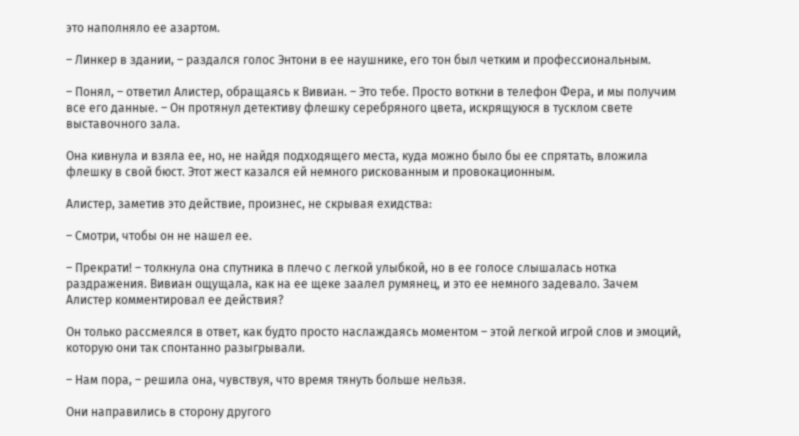это наполняло ее азартом.

– Линкер в здании, – раздался голос Энтони в ее наушнике, его тон был четким и профессиональным.

– Понял, – ответил Алистер, обращаясь к Вивиан. – Это тебе. Просто воткни в телефон Фера, и мы получим все его данные. – Он протянул детективу флешку серебряного цвета, искрящуюся в тусклом свете выставочного зала.

Она кивнула и взяла ее, но, не найдя подходящего места, куда можно было бы ее спрятать, вложила флешку в свой бюст. Этот жест казался ей немного рискованным и провокационным.

Алистер, заметив это действие, произнес, не скрывая ехидства:

– Смотри, чтобы он не нашел ее.

– Прекрати! – толкнула она спутника в плечо с легкой улыбкой, но в ее голосе слышалась нотка раздражения. Вивиан ощущала, как на ее щеке заалел румянец, и это ее немного задевало. Зачем Алистер комментировал ее действия?

Он только рассмеялся в ответ, как будто просто наслаждаясь моментом – этой легкой игрой слов и эмоций, которую они так спонтанно разыгрывали.

– Нам пора, – решила она, чувствуя, что время тянуть больше нельзя.

Они направились в сторону другого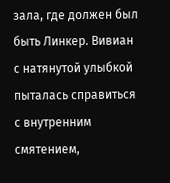зала, где должен был быть Линкер. Вивиан с натянутой улыбкой пыталась справиться с внутренним смятением,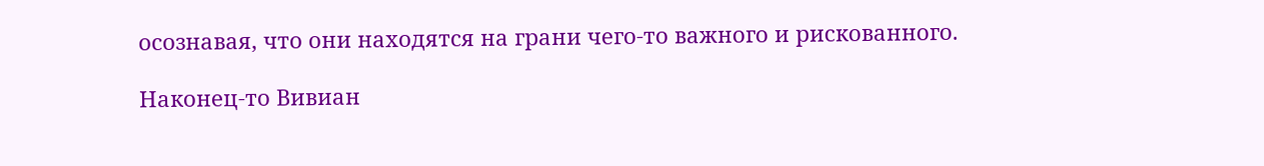осознавая, что они находятся на грани чего-то важного и рискованного.

Наконец-то Вивиан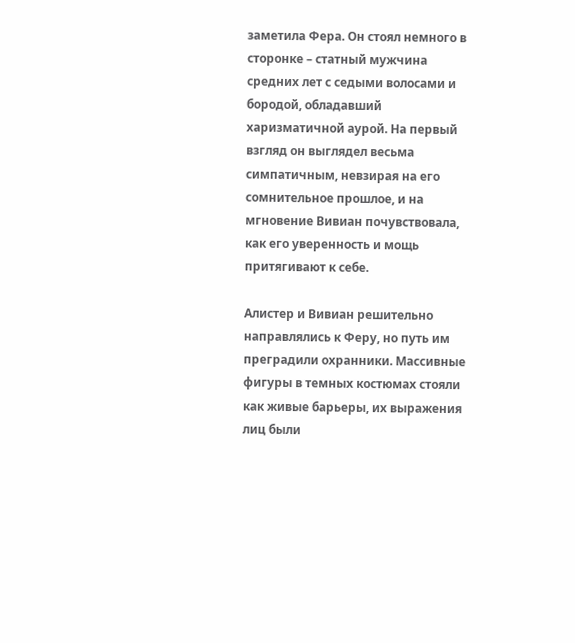заметила Фера. Он стоял немного в сторонке – статный мужчина средних лет с седыми волосами и бородой, обладавший харизматичной аурой. На первый взгляд он выглядел весьма симпатичным, невзирая на его сомнительное прошлое, и на мгновение Вивиан почувствовала, как его уверенность и мощь притягивают к себе.

Алистер и Вивиан решительно направлялись к Феру, но путь им преградили охранники. Массивные фигуры в темных костюмах стояли как живые барьеры, их выражения лиц были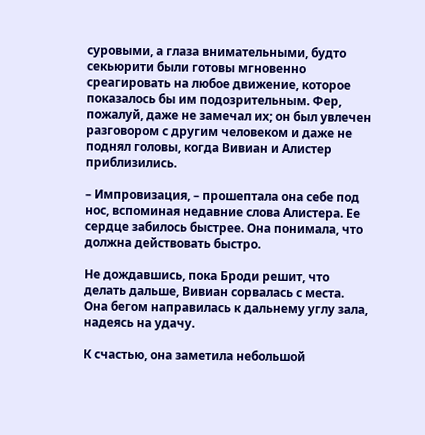суровыми, а глаза внимательными, будто секьюрити были готовы мгновенно среагировать на любое движение, которое показалось бы им подозрительным. Фер, пожалуй, даже не замечал их; он был увлечен разговором с другим человеком и даже не поднял головы, когда Вивиан и Алистер приблизились.

– Импровизация, – прошептала она себе под нос, вспоминая недавние слова Алистера. Ее сердце забилось быстрее. Она понимала, что должна действовать быстро.

Не дождавшись, пока Броди решит, что делать дальше, Вивиан сорвалась с места. Она бегом направилась к дальнему углу зала, надеясь на удачу.

К счастью, она заметила небольшой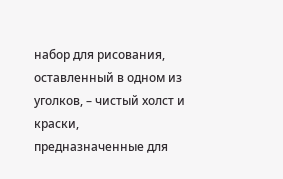набор для рисования, оставленный в одном из уголков, – чистый холст и краски, предназначенные для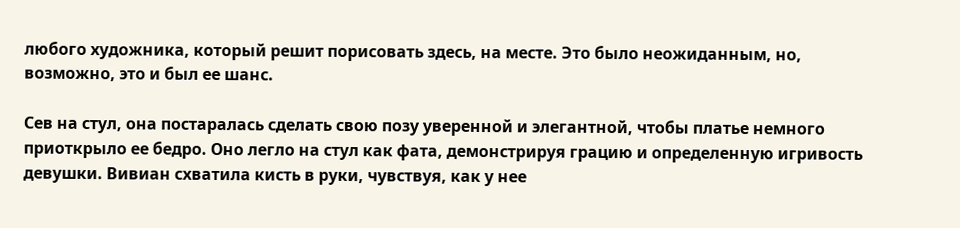любого художника, который решит порисовать здесь, на месте. Это было неожиданным, но, возможно, это и был ее шанс.

Сев на стул, она постаралась сделать свою позу уверенной и элегантной, чтобы платье немного приоткрыло ее бедро. Оно легло на стул как фата, демонстрируя грацию и определенную игривость девушки. Вивиан схватила кисть в руки, чувствуя, как у нее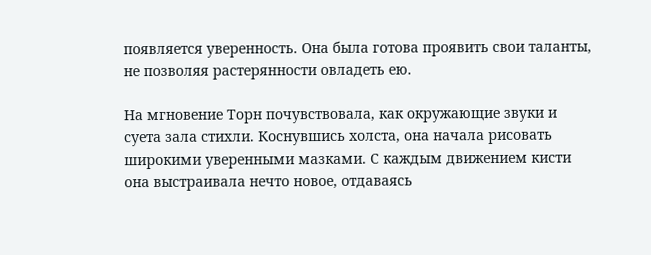появляется уверенность. Она была готова проявить свои таланты, не позволяя растерянности овладеть ею.

На мгновение Торн почувствовала, как окружающие звуки и суета зала стихли. Коснувшись холста, она начала рисовать широкими уверенными мазками. С каждым движением кисти она выстраивала нечто новое, отдаваясь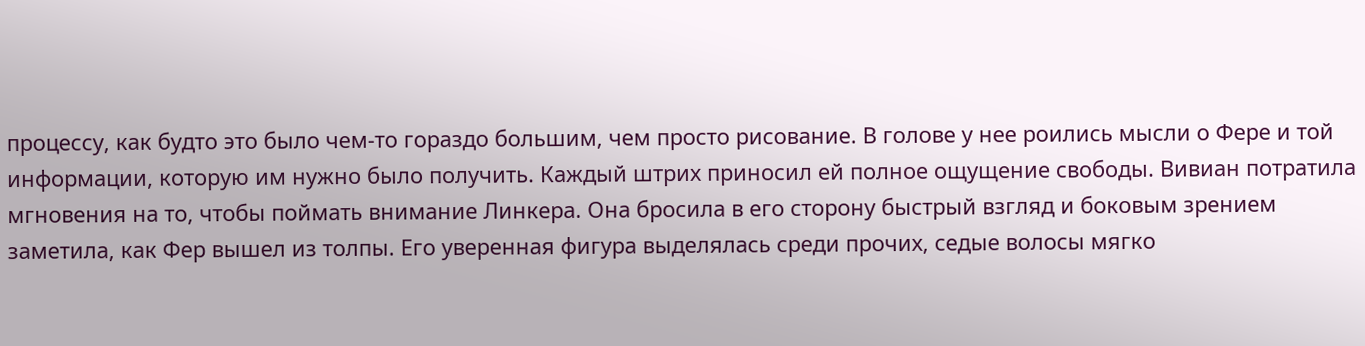процессу, как будто это было чем-то гораздо большим, чем просто рисование. В голове у нее роились мысли о Фере и той информации, которую им нужно было получить. Каждый штрих приносил ей полное ощущение свободы. Вивиан потратила мгновения на то, чтобы поймать внимание Линкера. Она бросила в его сторону быстрый взгляд и боковым зрением заметила, как Фер вышел из толпы. Его уверенная фигура выделялась среди прочих, седые волосы мягко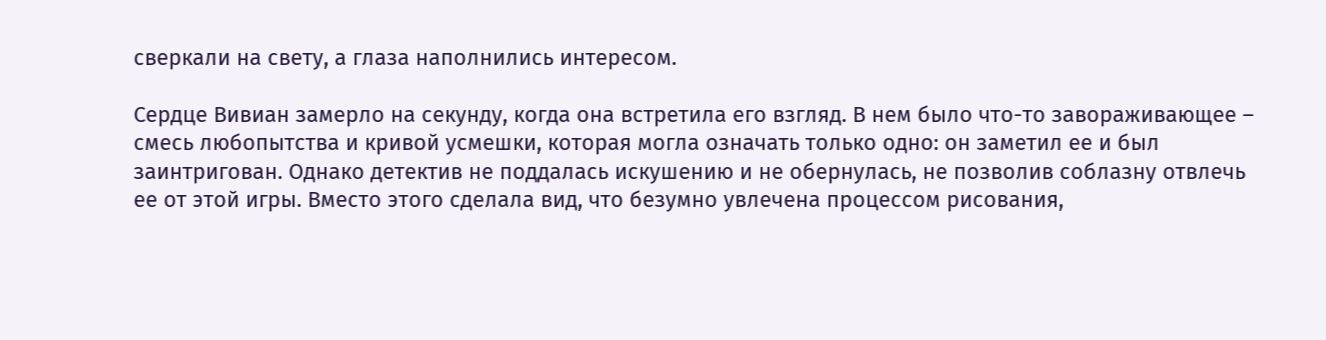сверкали на свету, а глаза наполнились интересом.

Сердце Вивиан замерло на секунду, когда она встретила его взгляд. В нем было что-то завораживающее – смесь любопытства и кривой усмешки, которая могла означать только одно: он заметил ее и был заинтригован. Однако детектив не поддалась искушению и не обернулась, не позволив соблазну отвлечь ее от этой игры. Вместо этого сделала вид, что безумно увлечена процессом рисования,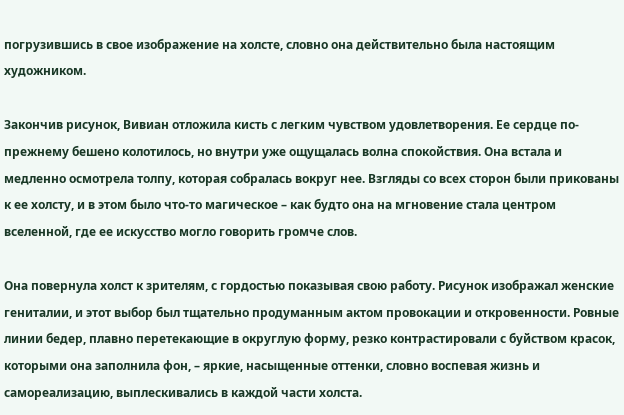погрузившись в свое изображение на холсте, словно она действительно была настоящим художником.

Закончив рисунок, Вивиан отложила кисть с легким чувством удовлетворения. Ее сердце по-прежнему бешено колотилось, но внутри уже ощущалась волна спокойствия. Она встала и медленно осмотрела толпу, которая собралась вокруг нее. Взгляды со всех сторон были прикованы к ее холсту, и в этом было что-то магическое – как будто она на мгновение стала центром вселенной, где ее искусство могло говорить громче слов.

Она повернула холст к зрителям, с гордостью показывая свою работу. Рисунок изображал женские гениталии, и этот выбор был тщательно продуманным актом провокации и откровенности. Ровные линии бедер, плавно перетекающие в округлую форму, резко контрастировали с буйством красок, которыми она заполнила фон, – яркие, насыщенные оттенки, словно воспевая жизнь и самореализацию, выплескивались в каждой части холста.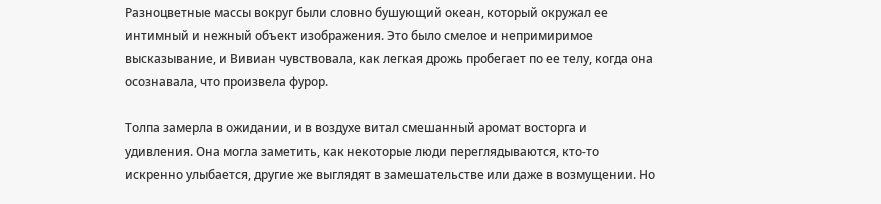Разноцветные массы вокруг были словно бушующий океан, который окружал ее интимный и нежный объект изображения. Это было смелое и непримиримое высказывание, и Вивиан чувствовала, как легкая дрожь пробегает по ее телу, когда она осознавала, что произвела фурор.

Толпа замерла в ожидании, и в воздухе витал смешанный аромат восторга и удивления. Она могла заметить, как некоторые люди переглядываются, кто-то искренно улыбается, другие же выглядят в замешательстве или даже в возмущении. Но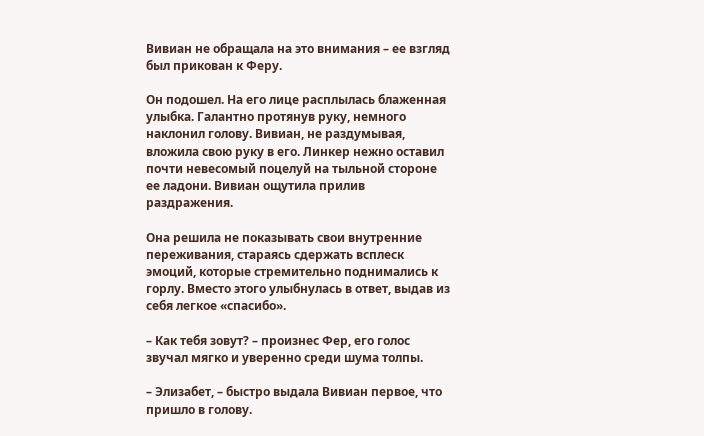Вивиан не обращала на это внимания – ее взгляд был прикован к Феру.

Он подошел. На его лице расплылась блаженная улыбка. Галантно протянув руку, немного наклонил голову. Вивиан, не раздумывая, вложила свою руку в его. Линкер нежно оставил почти невесомый поцелуй на тыльной стороне ее ладони. Вивиан ощутила прилив раздражения.

Она решила не показывать свои внутренние переживания, стараясь сдержать всплеск эмоций, которые стремительно поднимались к горлу. Вместо этого улыбнулась в ответ, выдав из себя легкое «спасибо».

– Как тебя зовут? – произнес Фер, его голос звучал мягко и уверенно среди шума толпы.

– Элизабет, – быстро выдала Вивиан первое, что пришло в голову.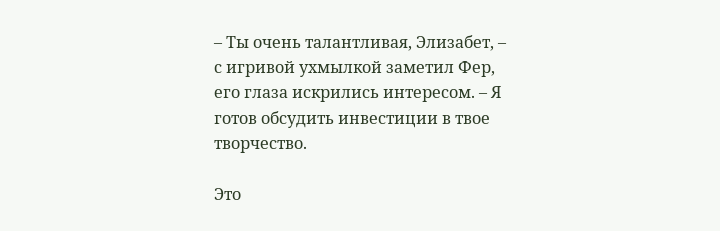– Ты очень талантливая, Элизабет, – с игривой ухмылкой заметил Фер, его глаза искрились интересом. – Я готов обсудить инвестиции в твое творчество.

Это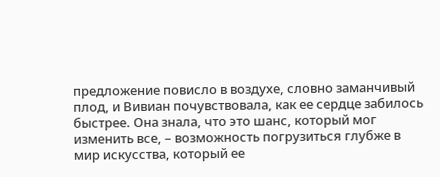предложение повисло в воздухе, словно заманчивый плод, и Вивиан почувствовала, как ее сердце забилось быстрее. Она знала, что это шанс, который мог изменить все, – возможность погрузиться глубже в мир искусства, который ее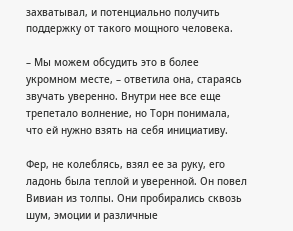захватывал, и потенциально получить поддержку от такого мощного человека.

– Мы можем обсудить это в более укромном месте, – ответила она, стараясь звучать уверенно. Внутри нее все еще трепетало волнение, но Торн понимала, что ей нужно взять на себя инициативу.

Фер, не колеблясь, взял ее за руку, его ладонь была теплой и уверенной. Он повел Вивиан из толпы. Они пробирались сквозь шум, эмоции и различные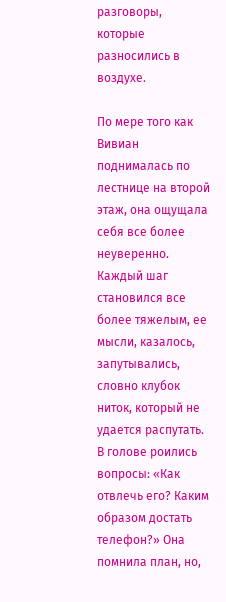разговоры, которые разносились в воздухе.

По мере того как Вивиан поднималась по лестнице на второй этаж, она ощущала себя все более неуверенно. Каждый шаг становился все более тяжелым, ее мысли, казалось, запутывались, словно клубок ниток, который не удается распутать. В голове роились вопросы: «Как отвлечь его? Каким образом достать телефон?» Она помнила план, но,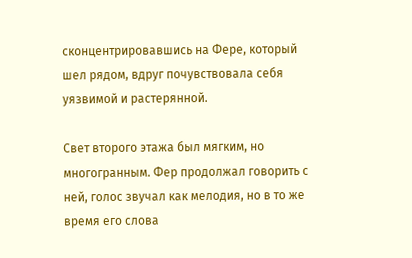сконцентрировавшись на Фере, который шел рядом, вдруг почувствовала себя уязвимой и растерянной.

Свет второго этажа был мягким, но многогранным. Фер продолжал говорить с ней, голос звучал как мелодия, но в то же время его слова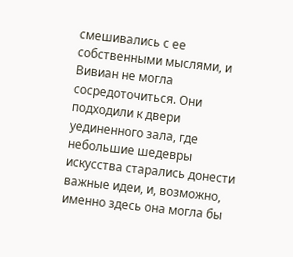смешивались с ее собственными мыслями, и Вивиан не могла сосредоточиться. Они подходили к двери уединенного зала, где небольшие шедевры искусства старались донести важные идеи, и, возможно, именно здесь она могла бы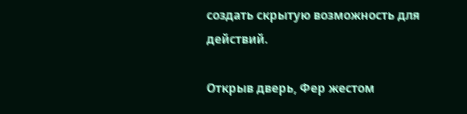создать скрытую возможность для действий.

Открыв дверь, Фер жестом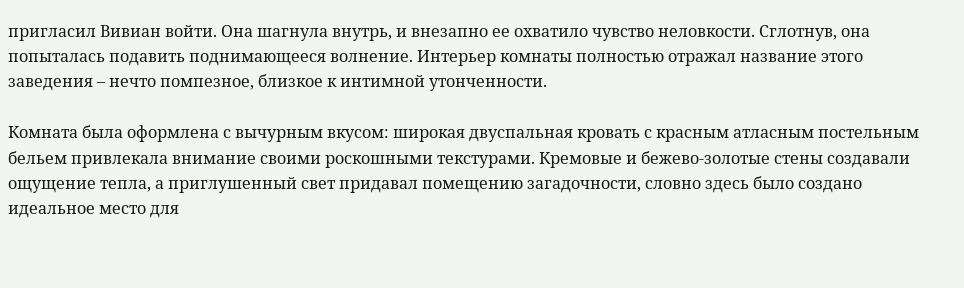пригласил Вивиан войти. Она шагнула внутрь, и внезапно ее охватило чувство неловкости. Сглотнув, она попыталась подавить поднимающееся волнение. Интерьер комнаты полностью отражал название этого заведения – нечто помпезное, близкое к интимной утонченности.

Комната была оформлена с вычурным вкусом: широкая двуспальная кровать с красным атласным постельным бельем привлекала внимание своими роскошными текстурами. Кремовые и бежево-золотые стены создавали ощущение тепла, а приглушенный свет придавал помещению загадочности, словно здесь было создано идеальное место для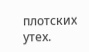плотских утех.